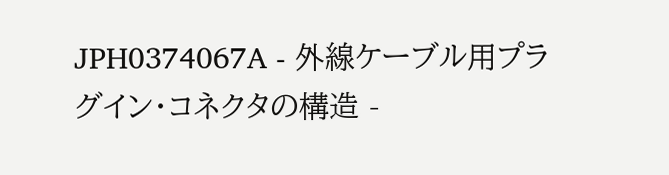JPH0374067A - 外線ケーブル用プラグイン・コネクタの構造 -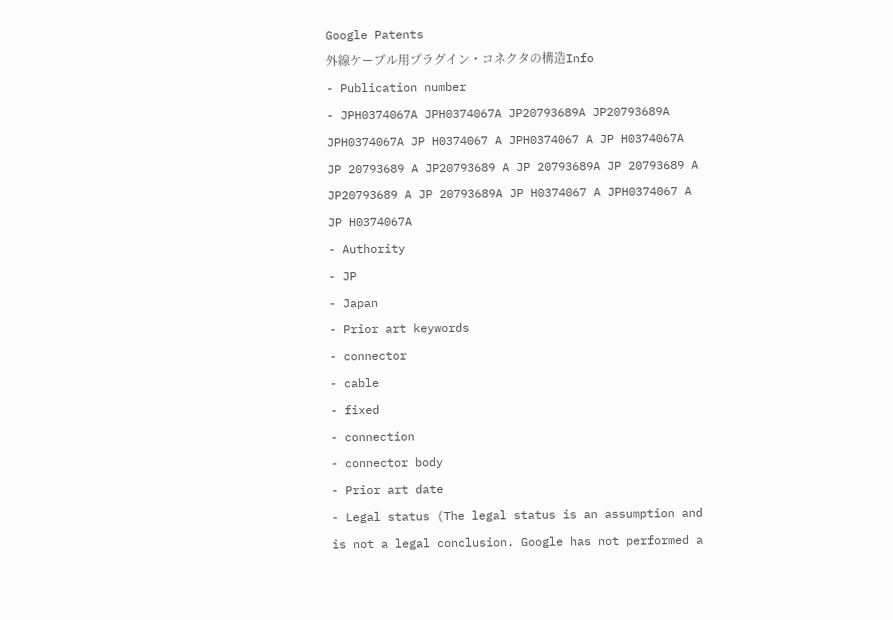Google Patents
外線ケーブル用プラグイン・コネクタの構造Info
- Publication number
- JPH0374067A JPH0374067A JP20793689A JP20793689A JPH0374067A JP H0374067 A JPH0374067 A JP H0374067A JP 20793689 A JP20793689 A JP 20793689A JP 20793689 A JP20793689 A JP 20793689A JP H0374067 A JPH0374067 A JP H0374067A
- Authority
- JP
- Japan
- Prior art keywords
- connector
- cable
- fixed
- connection
- connector body
- Prior art date
- Legal status (The legal status is an assumption and is not a legal conclusion. Google has not performed a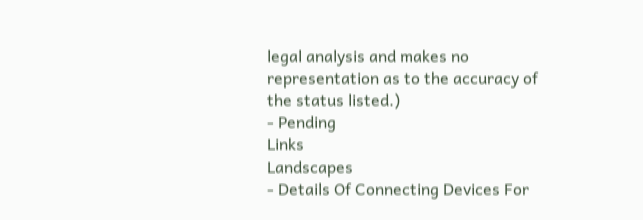legal analysis and makes no representation as to the accuracy of the status listed.)
- Pending
Links
Landscapes
- Details Of Connecting Devices For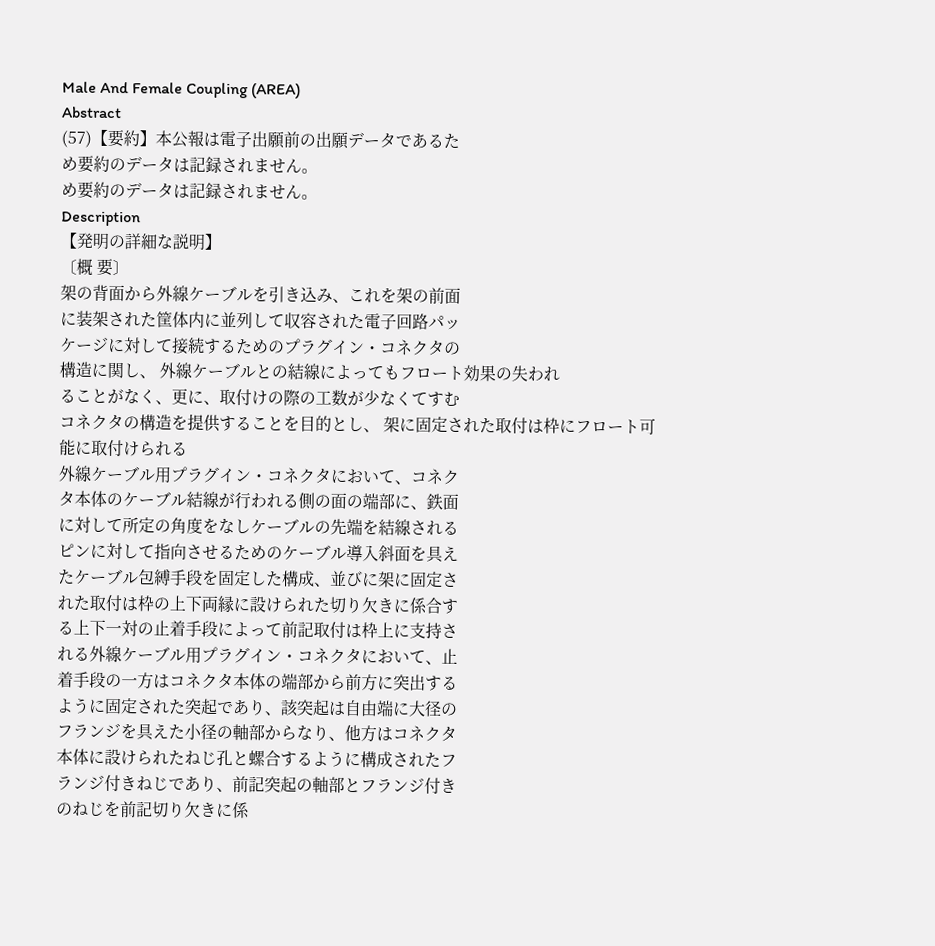Male And Female Coupling (AREA)
Abstract
(57)【要約】本公報は電子出願前の出願データであるた
め要約のデータは記録されません。
め要約のデータは記録されません。
Description
【発明の詳細な説明】
〔概 要〕
架の背面から外線ケーブルを引き込み、これを架の前面
に装架された筐体内に並列して収容された電子回路パッ
ケージに対して接続するためのプラグイン・コネクタの
構造に関し、 外線ケーブルとの結線によってもフロート効果の失われ
ることがなく、更に、取付けの際の工数が少なくてすむ
コネクタの構造を提供することを目的とし、 架に固定された取付は枠にフロート可能に取付けられる
外線ケーブル用プラグイン・コネクタにおいて、コネク
タ本体のケーブル結線が行われる側の面の端部に、鉄面
に対して所定の角度をなしケーブルの先端を結線される
ピンに対して指向させるためのケーブル導入斜面を具え
たケーブル包縛手段を固定した構成、並びに架に固定さ
れた取付は枠の上下両縁に設けられた切り欠きに係合す
る上下一対の止着手段によって前記取付は枠上に支持さ
れる外線ケーブル用プラグイン・コネクタにおいて、止
着手段の一方はコネクタ本体の端部から前方に突出する
ように固定された突起であり、該突起は自由端に大径の
フランジを具えた小径の軸部からなり、他方はコネクタ
本体に設けられたねじ孔と螺合するように構成されたフ
ランジ付きねじであり、前記突起の軸部とフランジ付き
のねじを前記切り欠きに係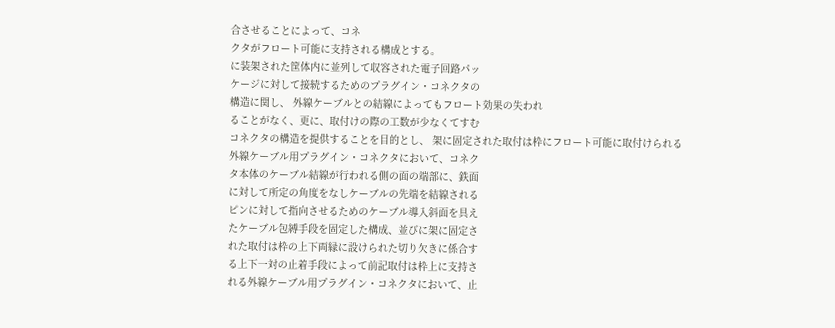合させることによって、コネ
クタがフロート可能に支持される構成とする。
に装架された筐体内に並列して収容された電子回路パッ
ケージに対して接続するためのプラグイン・コネクタの
構造に関し、 外線ケーブルとの結線によってもフロート効果の失われ
ることがなく、更に、取付けの際の工数が少なくてすむ
コネクタの構造を提供することを目的とし、 架に固定された取付は枠にフロート可能に取付けられる
外線ケーブル用プラグイン・コネクタにおいて、コネク
タ本体のケーブル結線が行われる側の面の端部に、鉄面
に対して所定の角度をなしケーブルの先端を結線される
ピンに対して指向させるためのケーブル導入斜面を具え
たケーブル包縛手段を固定した構成、並びに架に固定さ
れた取付は枠の上下両縁に設けられた切り欠きに係合す
る上下一対の止着手段によって前記取付は枠上に支持さ
れる外線ケーブル用プラグイン・コネクタにおいて、止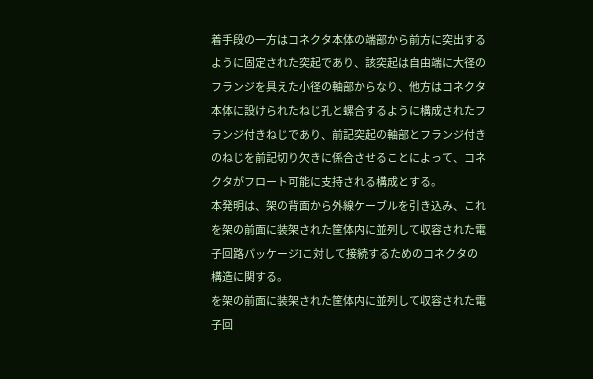着手段の一方はコネクタ本体の端部から前方に突出する
ように固定された突起であり、該突起は自由端に大径の
フランジを具えた小径の軸部からなり、他方はコネクタ
本体に設けられたねじ孔と螺合するように構成されたフ
ランジ付きねじであり、前記突起の軸部とフランジ付き
のねじを前記切り欠きに係合させることによって、コネ
クタがフロート可能に支持される構成とする。
本発明は、架の背面から外線ケーブルを引き込み、これ
を架の前面に装架された筐体内に並列して収容された電
子回路パッケージIこ対して接続するためのコネクタの
構造に関する。
を架の前面に装架された筐体内に並列して収容された電
子回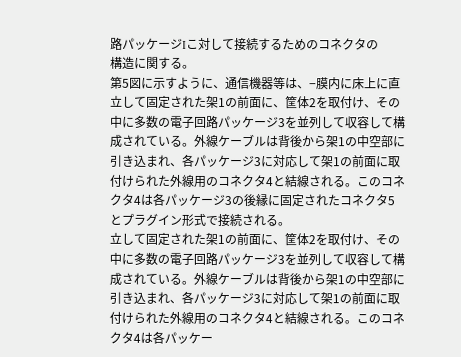路パッケージIこ対して接続するためのコネクタの
構造に関する。
第5図に示すように、通信機器等は、−膜内に床上に直
立して固定された架1の前面に、筐体2を取付け、その
中に多数の電子回路パッケージ3を並列して収容して構
成されている。外線ケーブルは背後から架1の中空部に
引き込まれ、各パッケージ3に対応して架1の前面に取
付けられた外線用のコネクタ4と結線される。このコネ
クタ4は各パッケージ3の後縁に固定されたコネクタ5
とプラグイン形式で接続される。
立して固定された架1の前面に、筐体2を取付け、その
中に多数の電子回路パッケージ3を並列して収容して構
成されている。外線ケーブルは背後から架1の中空部に
引き込まれ、各パッケージ3に対応して架1の前面に取
付けられた外線用のコネクタ4と結線される。このコネ
クタ4は各パッケー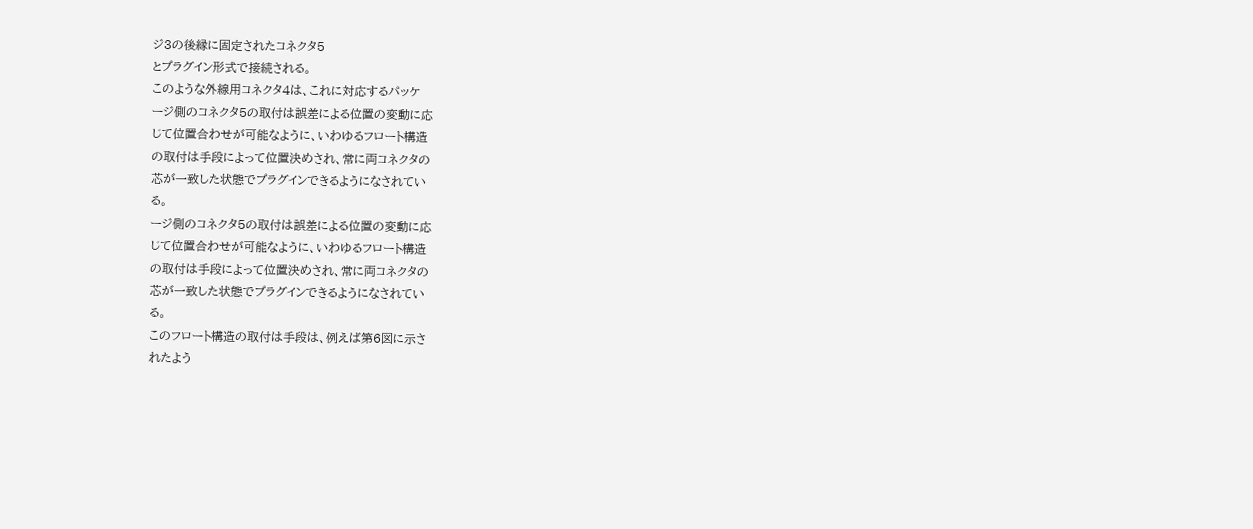ジ3の後縁に固定されたコネクタ5
とプラグイン形式で接続される。
このような外線用コネクタ4は、これに対応するパッケ
ージ側のコネクタ5の取付は誤差による位置の変動に応
じて位置合わせが可能なように、いわゆるフロート構造
の取付は手段によって位置決めされ、常に両コネクタの
芯が一致した状態でプラグインできるようになされてい
る。
ージ側のコネクタ5の取付は誤差による位置の変動に応
じて位置合わせが可能なように、いわゆるフロート構造
の取付は手段によって位置決めされ、常に両コネクタの
芯が一致した状態でプラグインできるようになされてい
る。
このフロート構造の取付は手段は、例えば第6図に示さ
れたよう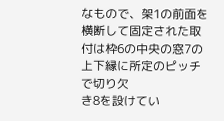なもので、架1の前面を横断して固定された取
付は枠6の中央の窓7の上下縁に所定のピッチで切り欠
き8を設けてい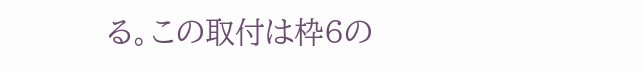る。この取付は枠6の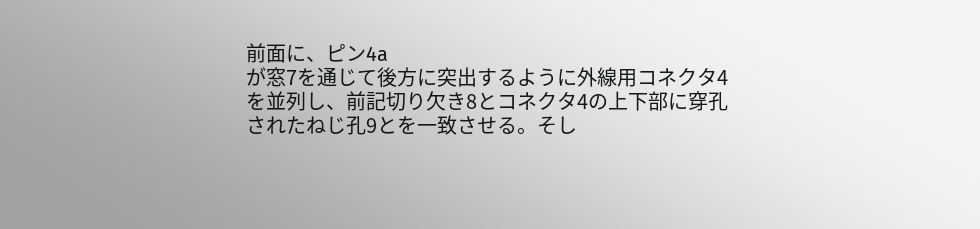前面に、ピン4a
が窓7を通じて後方に突出するように外線用コネクタ4
を並列し、前記切り欠き8とコネクタ4の上下部に穿孔
されたねじ孔9とを一致させる。そし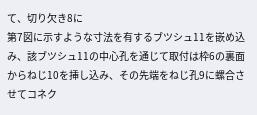て、切り欠き8に
第7図に示すような寸法を有するブツシュ11を嵌め込
み、該ブツシュ11の中心孔を通じて取付は枠6の裏面
からねじ10を挿し込み、その先端をねじ孔9に螺合さ
せてコネク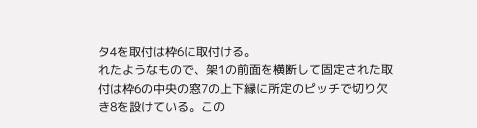タ4を取付は枠6に取付ける。
れたようなもので、架1の前面を横断して固定された取
付は枠6の中央の窓7の上下縁に所定のピッチで切り欠
き8を設けている。この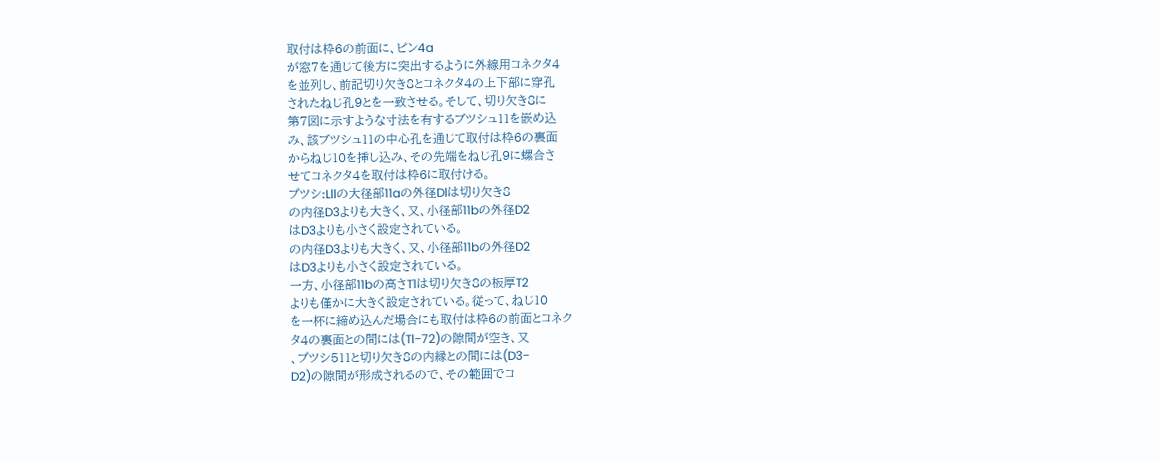取付は枠6の前面に、ピン4a
が窓7を通じて後方に突出するように外線用コネクタ4
を並列し、前記切り欠き8とコネクタ4の上下部に穿孔
されたねじ孔9とを一致させる。そして、切り欠き8に
第7図に示すような寸法を有するブツシュ11を嵌め込
み、該ブツシュ11の中心孔を通じて取付は枠6の裏面
からねじ10を挿し込み、その先端をねじ孔9に螺合さ
せてコネクタ4を取付は枠6に取付ける。
プツシ:Lllの大径部11aの外径Dlは切り欠き8
の内径D3よりも大きく、又、小径部11bの外径D2
はD3よりも小さく設定されている。
の内径D3よりも大きく、又、小径部11bの外径D2
はD3よりも小さく設定されている。
一方、小径部11bの高さT1は切り欠き8の板厚T2
よりも僅かに大きく設定されている。従って、ねじ10
を一杯に締め込んだ場合にも取付は枠6の前面とコネク
タ4の裏面との間には(Tl−72)の隙間が空き、又
、プツシ511と切り欠き8の内縁との間には(D3−
D2)の隙間が形成されるので、その範囲でコ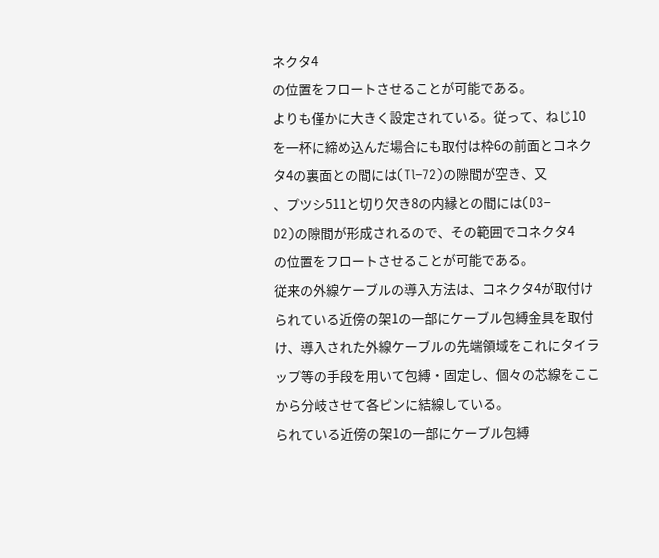ネクタ4
の位置をフロートさせることが可能である。
よりも僅かに大きく設定されている。従って、ねじ10
を一杯に締め込んだ場合にも取付は枠6の前面とコネク
タ4の裏面との間には(Tl−72)の隙間が空き、又
、プツシ511と切り欠き8の内縁との間には(D3−
D2)の隙間が形成されるので、その範囲でコネクタ4
の位置をフロートさせることが可能である。
従来の外線ケーブルの導入方法は、コネクタ4が取付け
られている近傍の架1の一部にケーブル包縛金具を取付
け、導入された外線ケーブルの先端領域をこれにタイラ
ップ等の手段を用いて包縛・固定し、個々の芯線をここ
から分岐させて各ピンに結線している。
られている近傍の架1の一部にケーブル包縛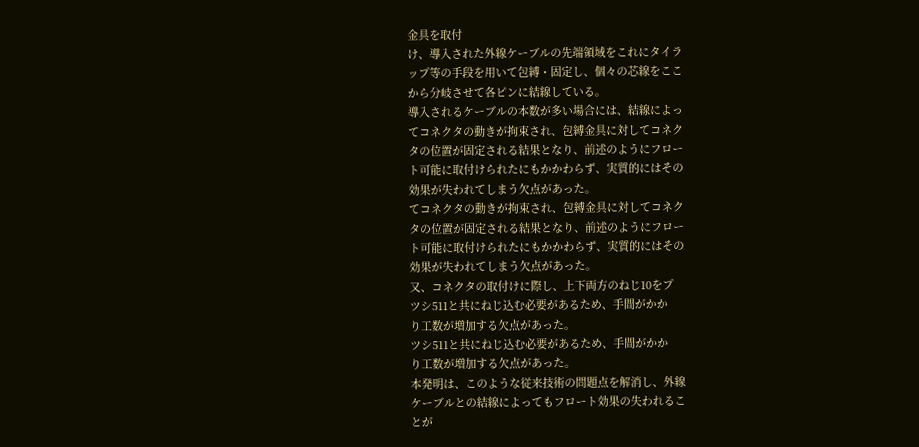金具を取付
け、導入された外線ケーブルの先端領域をこれにタイラ
ップ等の手段を用いて包縛・固定し、個々の芯線をここ
から分岐させて各ピンに結線している。
導入されるケーブルの本数が多い場合には、結線によっ
てコネクタの動きが拘束され、包縛金具に対してコネク
タの位置が固定される結果となり、前述のようにフロー
ト可能に取付けられたにもかかわらず、実質的にはその
効果が失われてしまう欠点があった。
てコネクタの動きが拘束され、包縛金具に対してコネク
タの位置が固定される結果となり、前述のようにフロー
ト可能に取付けられたにもかかわらず、実質的にはその
効果が失われてしまう欠点があった。
又、コネクタの取付けに際し、上下両方のねじ10をプ
ツシ511と共にねじ込む必要があるため、手間がかか
り工数が増加する欠点があった。
ツシ511と共にねじ込む必要があるため、手間がかか
り工数が増加する欠点があった。
本発明は、このような従来技術の問題点を解消し、外線
ケーブルとの結線によってもフロート効果の失われるこ
とが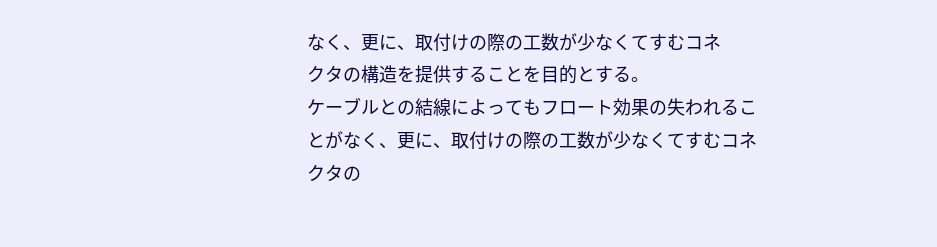なく、更に、取付けの際の工数が少なくてすむコネ
クタの構造を提供することを目的とする。
ケーブルとの結線によってもフロート効果の失われるこ
とがなく、更に、取付けの際の工数が少なくてすむコネ
クタの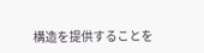構造を提供することを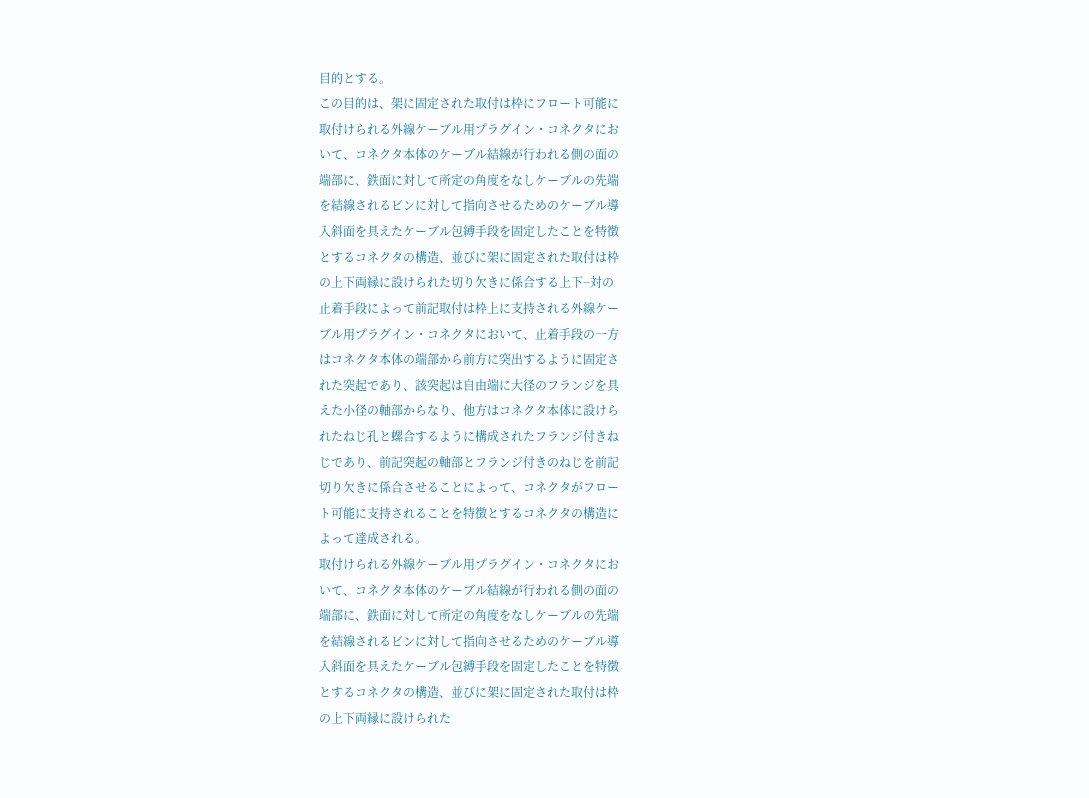目的とする。
この目的は、架に固定された取付は枠にフロート可能に
取付けられる外線ケーブル用プラグイン・コネクタにお
いて、コネクタ本体のケーブル結線が行われる側の面の
端部に、鉄面に対して所定の角度をなしケーブルの先端
を結線されるビンに対して指向させるためのケーブル導
入斜面を具えたケーブル包縛手段を固定したことを特徴
とするコネクタの構造、並びに架に固定された取付は枠
の上下両縁に設けられた切り欠きに係合する上下−対の
止着手段によって前記取付は枠上に支持される外線ケー
ブル用プラグイン・コネクタにおいて、止着手段の一方
はコネクタ本体の端部から前方に突出するように固定さ
れた突起であり、該突起は自由端に大径のフランジを具
えた小径の軸部からなり、他方はコネクタ本体に設けら
れたねじ孔と螺合するように構成されたフランジ付きね
じであり、前記突起の軸部とフランジ付きのねじを前記
切り欠きに係合させることによって、コネクタがフロー
ト可能に支持されることを特徴とするコネクタの構造に
よって達成される。
取付けられる外線ケーブル用プラグイン・コネクタにお
いて、コネクタ本体のケーブル結線が行われる側の面の
端部に、鉄面に対して所定の角度をなしケーブルの先端
を結線されるビンに対して指向させるためのケーブル導
入斜面を具えたケーブル包縛手段を固定したことを特徴
とするコネクタの構造、並びに架に固定された取付は枠
の上下両縁に設けられた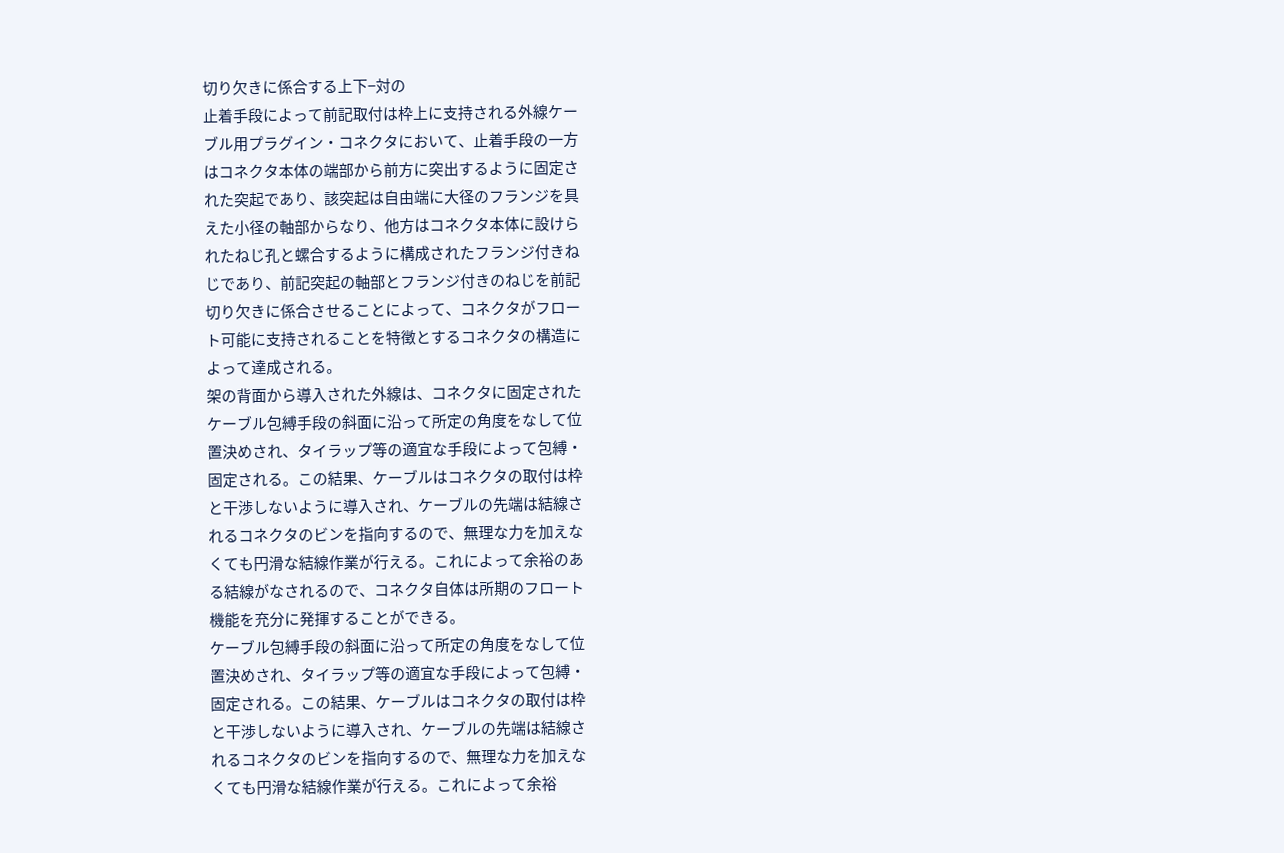切り欠きに係合する上下−対の
止着手段によって前記取付は枠上に支持される外線ケー
ブル用プラグイン・コネクタにおいて、止着手段の一方
はコネクタ本体の端部から前方に突出するように固定さ
れた突起であり、該突起は自由端に大径のフランジを具
えた小径の軸部からなり、他方はコネクタ本体に設けら
れたねじ孔と螺合するように構成されたフランジ付きね
じであり、前記突起の軸部とフランジ付きのねじを前記
切り欠きに係合させることによって、コネクタがフロー
ト可能に支持されることを特徴とするコネクタの構造に
よって達成される。
架の背面から導入された外線は、コネクタに固定された
ケーブル包縛手段の斜面に沿って所定の角度をなして位
置決めされ、タイラップ等の適宜な手段によって包縛・
固定される。この結果、ケーブルはコネクタの取付は枠
と干渉しないように導入され、ケーブルの先端は結線さ
れるコネクタのビンを指向するので、無理な力を加えな
くても円滑な結線作業が行える。これによって余裕のあ
る結線がなされるので、コネクタ自体は所期のフロート
機能を充分に発揮することができる。
ケーブル包縛手段の斜面に沿って所定の角度をなして位
置決めされ、タイラップ等の適宜な手段によって包縛・
固定される。この結果、ケーブルはコネクタの取付は枠
と干渉しないように導入され、ケーブルの先端は結線さ
れるコネクタのビンを指向するので、無理な力を加えな
くても円滑な結線作業が行える。これによって余裕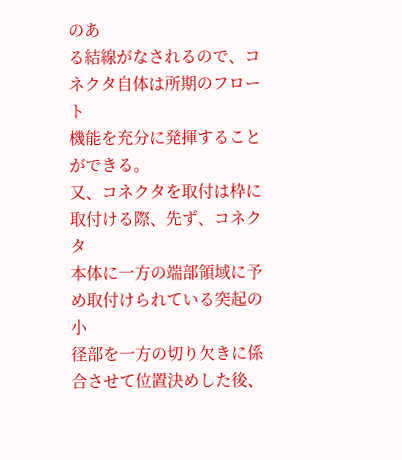のあ
る結線がなされるので、コネクタ自体は所期のフロート
機能を充分に発揮することができる。
又、コネクタを取付は枠に取付ける際、先ず、コネクタ
本体に一方の端部領域に予め取付けられている突起の小
径部を一方の切り欠きに係合させて位置決めした後、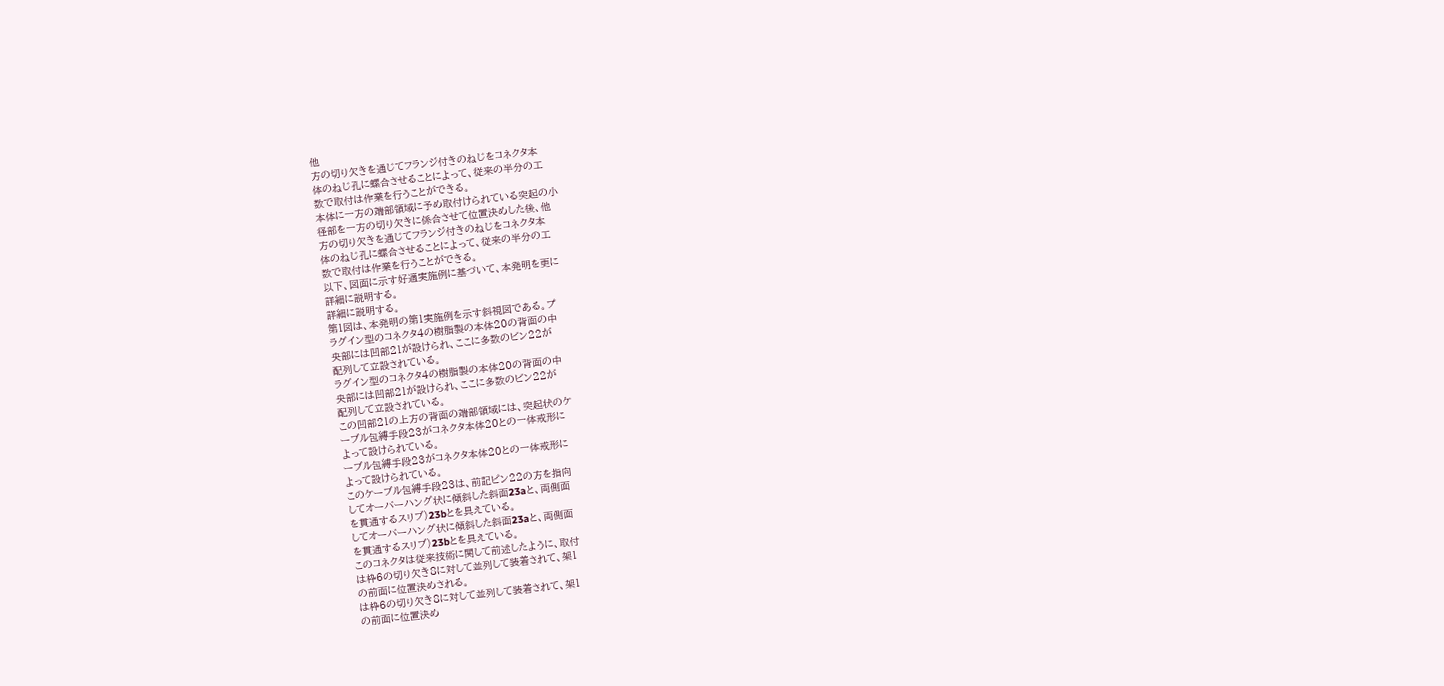他
方の切り欠きを通じてフランジ付きのねじをコネクタ本
体のねじ孔に螺合させることによって、従来の半分の工
数で取付は作業を行うことができる。
本体に一方の端部領域に予め取付けられている突起の小
径部を一方の切り欠きに係合させて位置決めした後、他
方の切り欠きを通じてフランジ付きのねじをコネクタ本
体のねじ孔に螺合させることによって、従来の半分の工
数で取付は作業を行うことができる。
以下、図面に示す好適実施例に基づいて、本発明を更に
詳細に説明する。
詳細に説明する。
第1図は、本発明の第1実施例を示す斜視図である。プ
ラグイン型のコネクタ4の樹脂製の本体20の背面の中
央部には凹部21が設けられ、ここに多数のビン22が
配列して立設されている。
ラグイン型のコネクタ4の樹脂製の本体20の背面の中
央部には凹部21が設けられ、ここに多数のビン22が
配列して立設されている。
この凹部21の上方の背面の端部領域には、突起状のケ
ーブル包縛手段23がコネクタ本体20との一体戒形に
よって設けられている。
ーブル包縛手段23がコネクタ本体20との一体戒形に
よって設けられている。
このケーブル包縛手段23は、前記ピン22の方を指向
してオーバーハング状に傾斜した斜面23aと、両側面
を貫通するスリブ)23bとを具えている。
してオーバーハング状に傾斜した斜面23aと、両側面
を貫通するスリブ)23bとを具えている。
このコネクタは従来技術に関して前述したように、取付
は枠6の切り欠き8に対して並列して装着されて、架1
の前面に位置決めされる。
は枠6の切り欠き8に対して並列して装着されて、架1
の前面に位置決め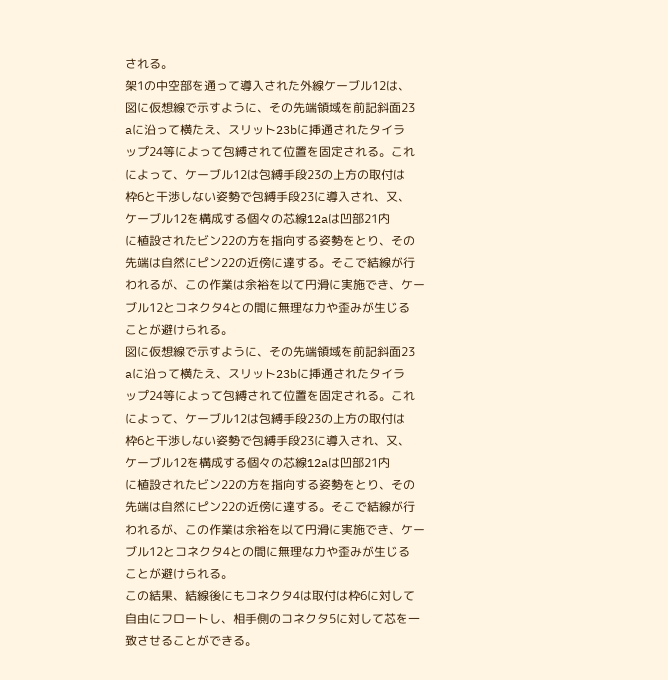される。
架1の中空部を通って導入された外線ケーブル12は、
図に仮想線で示すように、その先端領域を前記斜面23
aに沿って横たえ、スリット23bに挿通されたタイラ
ップ24等によって包縛されて位置を固定される。これ
によって、ケーブル12は包縛手段23の上方の取付は
枠6と干渉しない姿勢で包縛手段23に導入され、又、
ケーブル12を構成する個々の芯線12aは凹部21内
に植設されたビン22の方を指向する姿勢をとり、その
先端は自然にピン22の近傍に達する。そこで結線が行
われるが、この作業は余裕を以て円滑に実施でき、ケー
ブル12とコネクタ4との間に無理な力や歪みが生じる
ことが避けられる。
図に仮想線で示すように、その先端領域を前記斜面23
aに沿って横たえ、スリット23bに挿通されたタイラ
ップ24等によって包縛されて位置を固定される。これ
によって、ケーブル12は包縛手段23の上方の取付は
枠6と干渉しない姿勢で包縛手段23に導入され、又、
ケーブル12を構成する個々の芯線12aは凹部21内
に植設されたビン22の方を指向する姿勢をとり、その
先端は自然にピン22の近傍に達する。そこで結線が行
われるが、この作業は余裕を以て円滑に実施でき、ケー
ブル12とコネクタ4との間に無理な力や歪みが生じる
ことが避けられる。
この結果、結線後にもコネクタ4は取付は枠6に対して
自由にフロートし、相手側のコネクタ5に対して芯を一
致させることができる。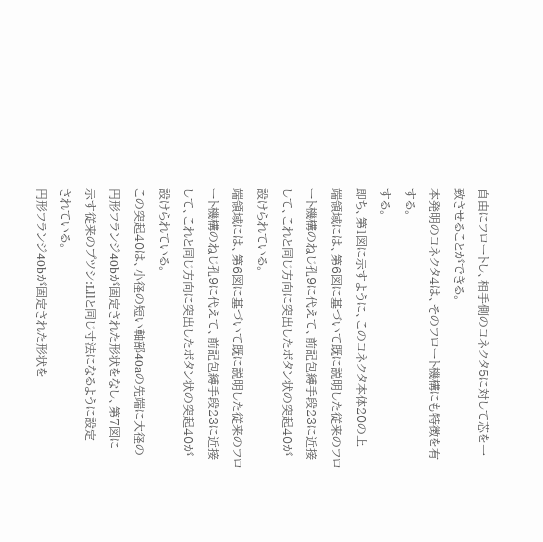自由にフロートし、相手側のコネクタ5に対して芯を一
致させることができる。
本発明のコネクタ4は、そのフロート機構にも特徴を有
する。
する。
即ち、第1図に示すように、このコネクタ本体20の上
端領域には、第6図に基づいて既に説明した従来のフロ
ート機構のねじ孔9に代えて、前記包縛手段23に近接
して、これと同じ方向に突出したボタン状の突起40が
設けられている。
端領域には、第6図に基づいて既に説明した従来のフロ
ート機構のねじ孔9に代えて、前記包縛手段23に近接
して、これと同じ方向に突出したボタン状の突起40が
設けられている。
この突起40は、小径の短い軸部40aの先端に大径の
円形フランジ40bが固定された形状をなし、第7図に
示す従来のプツシ:Lllと同じ寸法になるように設定
されている。
円形フランジ40bが固定された形状を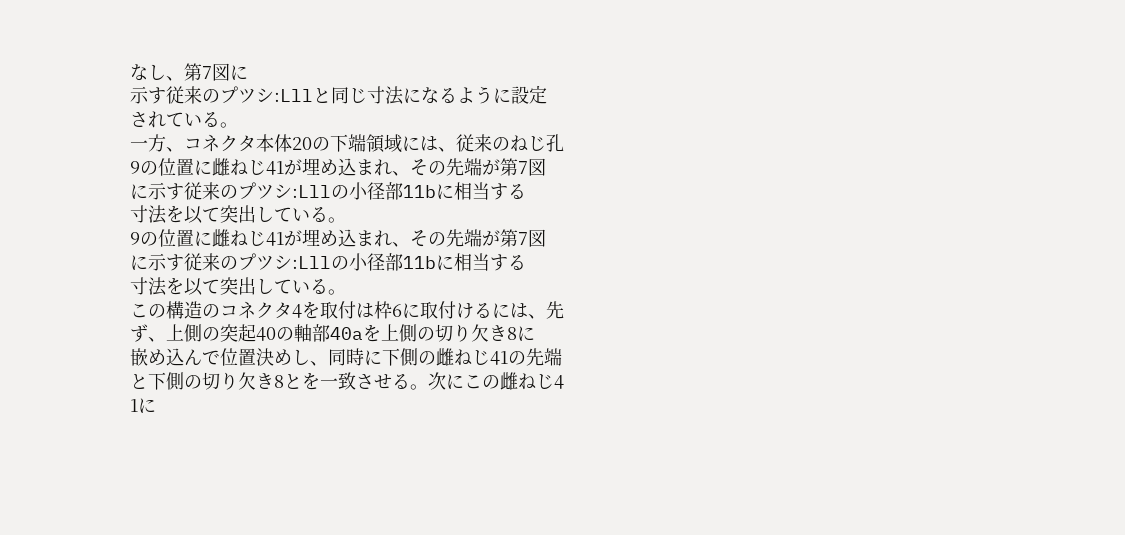なし、第7図に
示す従来のプツシ:Lllと同じ寸法になるように設定
されている。
一方、コネクタ本体20の下端領域には、従来のねじ孔
9の位置に雌ねじ41が埋め込まれ、その先端が第7図
に示す従来のプツシ:Lllの小径部11bに相当する
寸法を以て突出している。
9の位置に雌ねじ41が埋め込まれ、その先端が第7図
に示す従来のプツシ:Lllの小径部11bに相当する
寸法を以て突出している。
この構造のコネクタ4を取付は枠6に取付けるには、先
ず、上側の突起40の軸部40aを上側の切り欠き8に
嵌め込んで位置決めし、同時に下側の雌ねじ41の先端
と下側の切り欠き8とを一致させる。次にこの雌ねじ4
1に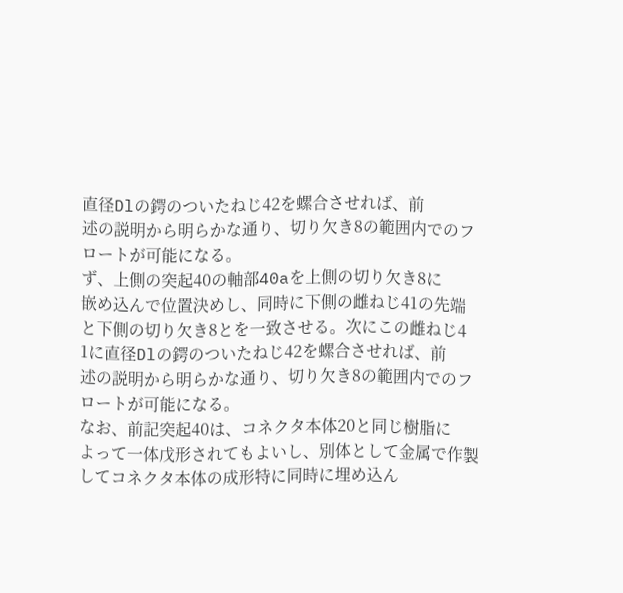直径Dlの鍔のついたねじ42を螺合させれば、前
述の説明から明らかな通り、切り欠き8の範囲内でのフ
ロートが可能になる。
ず、上側の突起40の軸部40aを上側の切り欠き8に
嵌め込んで位置決めし、同時に下側の雌ねじ41の先端
と下側の切り欠き8とを一致させる。次にこの雌ねじ4
1に直径Dlの鍔のついたねじ42を螺合させれば、前
述の説明から明らかな通り、切り欠き8の範囲内でのフ
ロートが可能になる。
なお、前記突起40は、コネクタ本体20と同じ樹脂に
よって一体戊形されてもよいし、別体として金属で作製
してコネクタ本体の成形特に同時に埋め込ん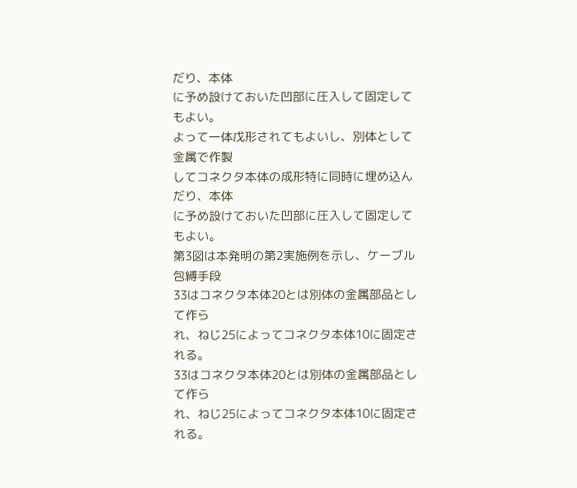だり、本体
に予め設けておいた凹部に圧入して固定してもよい。
よって一体戊形されてもよいし、別体として金属で作製
してコネクタ本体の成形特に同時に埋め込んだり、本体
に予め設けておいた凹部に圧入して固定してもよい。
第3図は本発明の第2実施例を示し、ケーブル包縛手段
33はコネクタ本体20とは別体の金属部品として作ら
れ、ねじ25によってコネクタ本体10に固定される。
33はコネクタ本体20とは別体の金属部品として作ら
れ、ねじ25によってコネクタ本体10に固定される。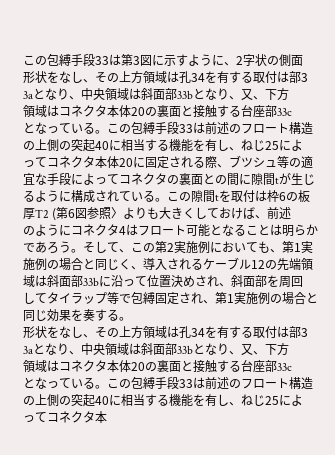この包縛手段33は第3図に示すように、2字状の側面
形状をなし、その上方領域は孔34を有する取付は部3
3aとなり、中央領域は斜面部33bとなり、又、下方
領域はコネクタ本体20の裏面と接触する台座部33c
となっている。この包縛手段33は前述のフロート構造
の上側の突起40に相当する機能を有し、ねじ25によ
ってコネクタ本体20に固定される際、ブツシュ等の適
宜な手段によってコネクタの裏面との間に隙間tが生じ
るように構成されている。この隙間tを取付は枠6の板
厚T2 (第6図参照〉よりも大きくしておけば、前述
のようにコネクタ4はフロート可能となることは明らか
であろう。そして、この第2実施例においても、第1実
施例の場合と同じく、導入されるケーブル12の先端領
域は斜面部33bに沿って位置決めされ、斜面部を周回
してタイラップ等で包縛固定され、第1実施例の場合と
同じ効果を奏する。
形状をなし、その上方領域は孔34を有する取付は部3
3aとなり、中央領域は斜面部33bとなり、又、下方
領域はコネクタ本体20の裏面と接触する台座部33c
となっている。この包縛手段33は前述のフロート構造
の上側の突起40に相当する機能を有し、ねじ25によ
ってコネクタ本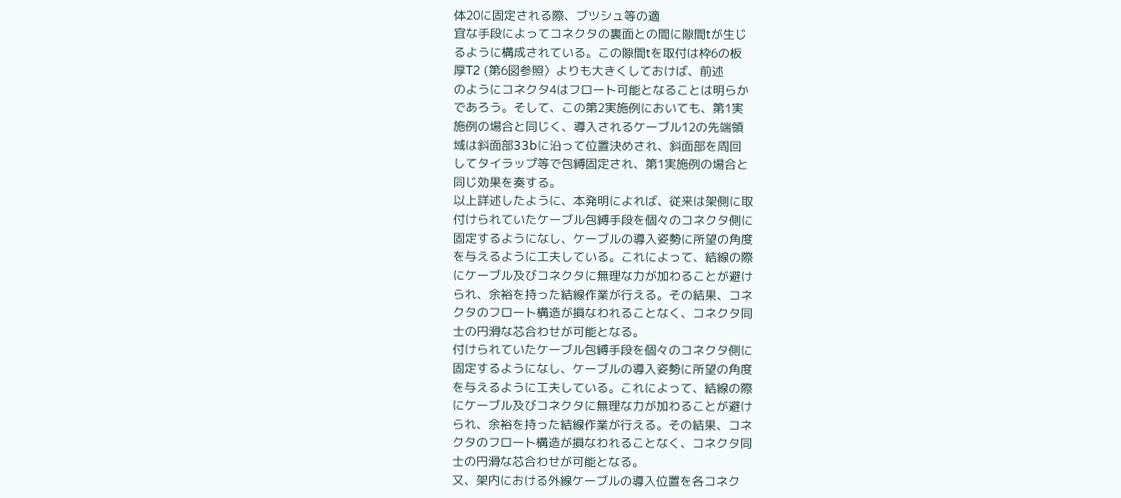体20に固定される際、ブツシュ等の適
宜な手段によってコネクタの裏面との間に隙間tが生じ
るように構成されている。この隙間tを取付は枠6の板
厚T2 (第6図参照〉よりも大きくしておけば、前述
のようにコネクタ4はフロート可能となることは明らか
であろう。そして、この第2実施例においても、第1実
施例の場合と同じく、導入されるケーブル12の先端領
域は斜面部33bに沿って位置決めされ、斜面部を周回
してタイラップ等で包縛固定され、第1実施例の場合と
同じ効果を奏する。
以上詳述したように、本発明によれば、従来は架側に取
付けられていたケーブル包縛手段を個々のコネクタ側に
固定するようになし、ケーブルの導入姿勢に所望の角度
を与えるように工夫している。これによって、結線の際
にケーブル及びコネクタに無理な力が加わることが避け
られ、余裕を持った結線作業が行える。その結果、コネ
クタのフロート構造が損なわれることなく、コネクタ同
士の円滑な芯合わせが可能となる。
付けられていたケーブル包縛手段を個々のコネクタ側に
固定するようになし、ケーブルの導入姿勢に所望の角度
を与えるように工夫している。これによって、結線の際
にケーブル及びコネクタに無理な力が加わることが避け
られ、余裕を持った結線作業が行える。その結果、コネ
クタのフロート構造が損なわれることなく、コネクタ同
士の円滑な芯合わせが可能となる。
又、架内における外線ケーブルの導入位置を各コネク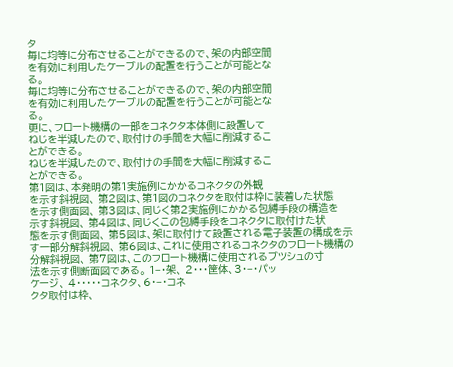タ
毎に均等に分布させることができるので、架の内部空間
を有効に利用したケーブルの配置を行うことが可能とな
る。
毎に均等に分布させることができるので、架の内部空間
を有効に利用したケーブルの配置を行うことが可能とな
る。
更に、フロート機構の一部をコネクタ本体側に設置して
ねじを半減したので、取付けの手間を大幅に削減するこ
とができる。
ねじを半減したので、取付けの手間を大幅に削減するこ
とができる。
第1図は、本発明の第1実施例にかかるコネクタの外観
を示す斜視図、 第2図は、第1図のコネクタを取付は枠に装着した状態
を示す側面図、 第3図は、同じく第2実施例にかかる包縛手段の構造を
示す斜視図、 第4図は、同じくこの包縛手段をコネクタに取付けた状
態を示す側面図、 第5図は、架に取付けて設置される電子装置の構成を示
す一部分解斜視図、 第6図は、これに使用されるコネクタのフロート機構の
分解斜視図、 第7図は、このフロート機構に使用されるブツシュの寸
法を示す側断面図である。 1−・架、 2・・・筐体、3・−・パッ
ケージ、 4・・・・・コネクタ、6・−・コネ
クタ取付は枠、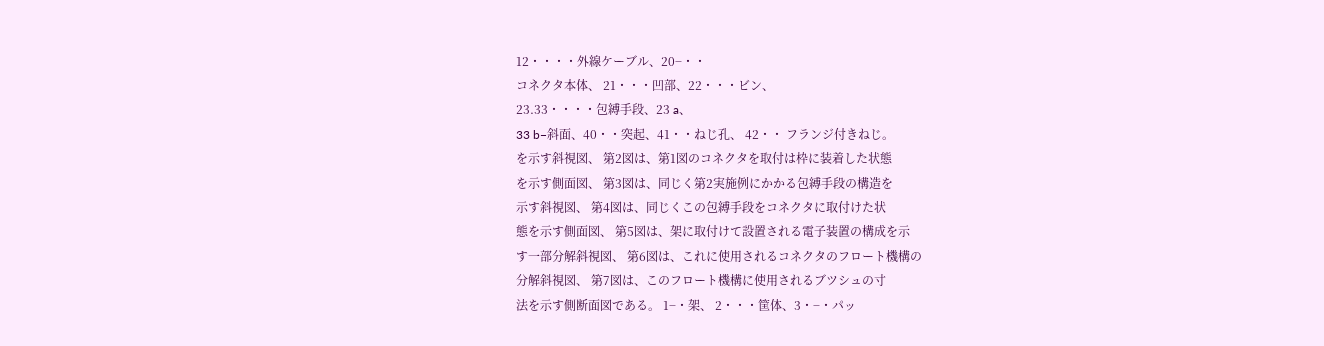12・・・・外線ケーブル、20−・・
コネクタ本体、 21・・・凹部、22・・・ビン、
23.33・・・・包縛手段、23 a、
33 b−斜面、40・・突起、41・・ねじ孔、 42・・ フランジ付きねじ。
を示す斜視図、 第2図は、第1図のコネクタを取付は枠に装着した状態
を示す側面図、 第3図は、同じく第2実施例にかかる包縛手段の構造を
示す斜視図、 第4図は、同じくこの包縛手段をコネクタに取付けた状
態を示す側面図、 第5図は、架に取付けて設置される電子装置の構成を示
す一部分解斜視図、 第6図は、これに使用されるコネクタのフロート機構の
分解斜視図、 第7図は、このフロート機構に使用されるブツシュの寸
法を示す側断面図である。 1−・架、 2・・・筐体、3・−・パッ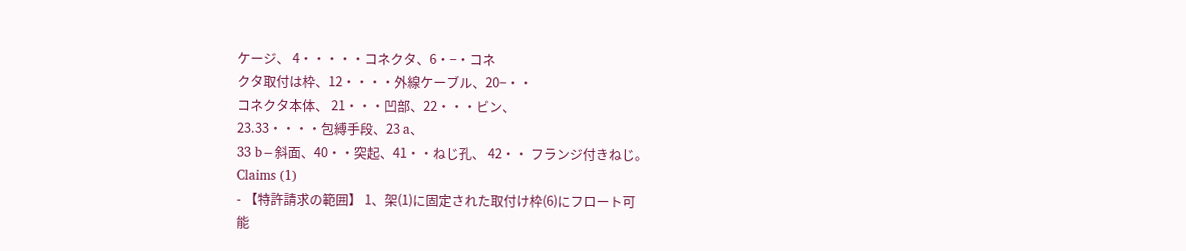ケージ、 4・・・・・コネクタ、6・−・コネ
クタ取付は枠、12・・・・外線ケーブル、20−・・
コネクタ本体、 21・・・凹部、22・・・ビン、
23.33・・・・包縛手段、23 a、
33 b−斜面、40・・突起、41・・ねじ孔、 42・・ フランジ付きねじ。
Claims (1)
- 【特許請求の範囲】 1、架(1)に固定された取付け枠(6)にフロート可
能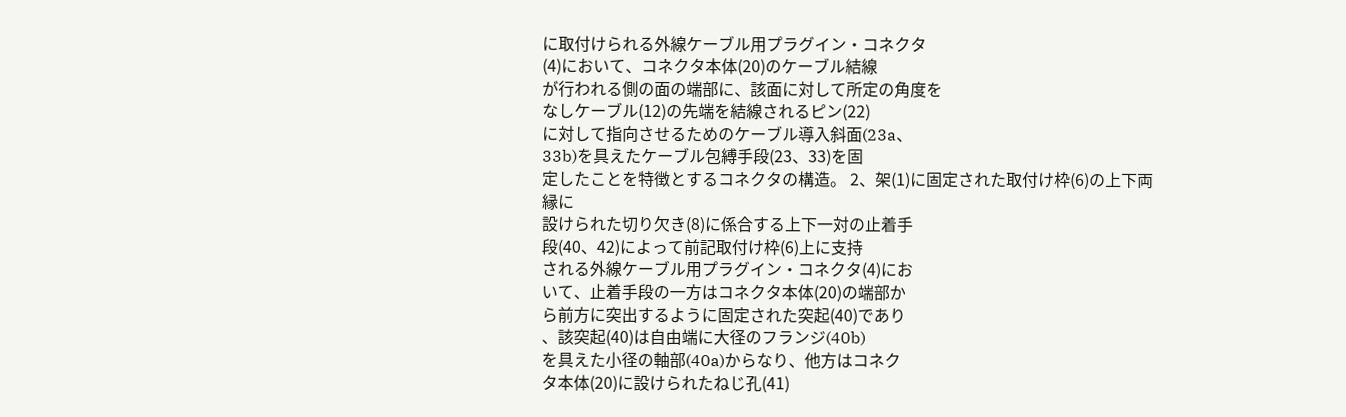に取付けられる外線ケーブル用プラグイン・コネクタ
(4)において、コネクタ本体(20)のケーブル結線
が行われる側の面の端部に、該面に対して所定の角度を
なしケーブル(12)の先端を結線されるピン(22)
に対して指向させるためのケーブル導入斜面(23a、
33b)を具えたケーブル包縛手段(23、33)を固
定したことを特徴とするコネクタの構造。 2、架(1)に固定された取付け枠(6)の上下両縁に
設けられた切り欠き(8)に係合する上下一対の止着手
段(40、42)によって前記取付け枠(6)上に支持
される外線ケーブル用プラグイン・コネクタ(4)にお
いて、止着手段の一方はコネクタ本体(20)の端部か
ら前方に突出するように固定された突起(40)であり
、該突起(40)は自由端に大径のフランジ(40b)
を具えた小径の軸部(40a)からなり、他方はコネク
タ本体(20)に設けられたねじ孔(41)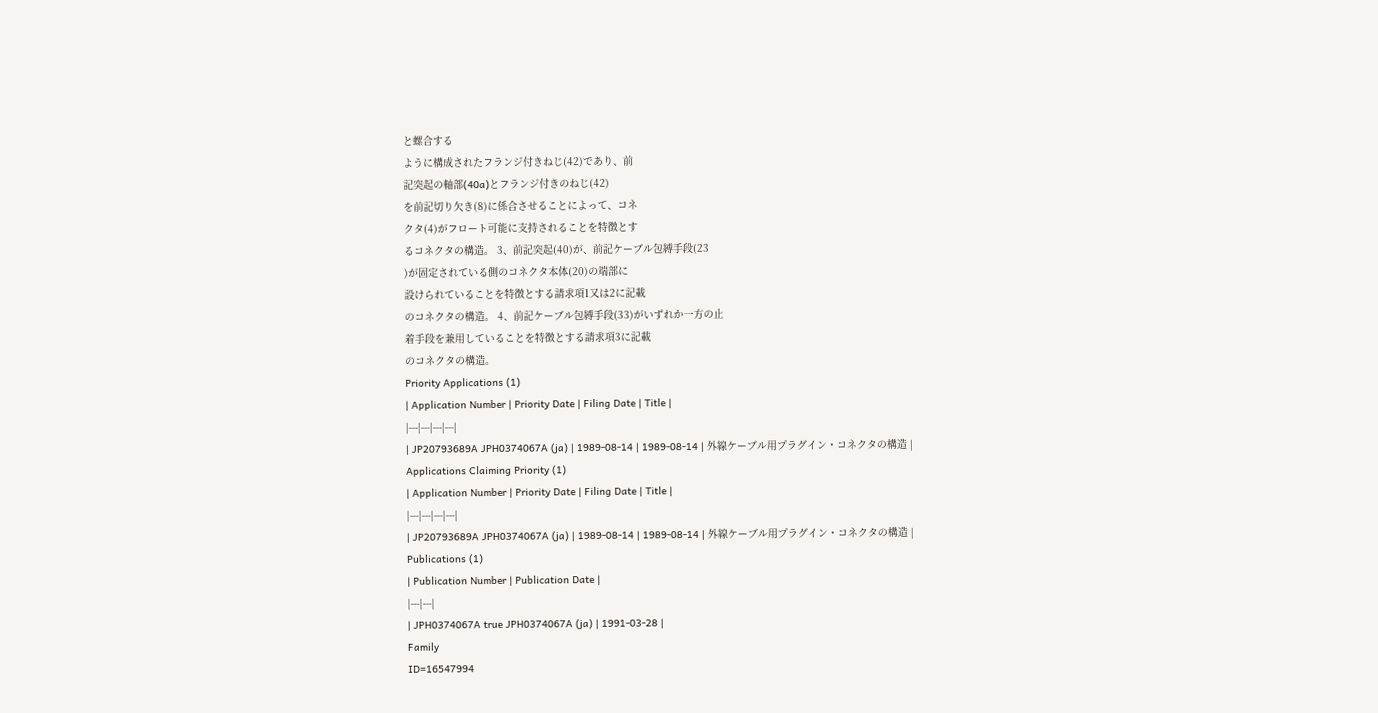と螺合する
ように構成されたフランジ付きねじ(42)であり、前
記突起の軸部(40a)とフランジ付きのねじ(42)
を前記切り欠き(8)に係合させることによって、コネ
クタ(4)がフロート可能に支持されることを特徴とす
るコネクタの構造。 3、前記突起(40)が、前記ケーブル包縛手段(23
)が固定されている側のコネクタ本体(20)の端部に
設けられていることを特徴とする請求項1又は2に記載
のコネクタの構造。 4、前記ケーブル包縛手段(33)がいずれか一方の止
着手段を兼用していることを特徴とする請求項3に記載
のコネクタの構造。
Priority Applications (1)
| Application Number | Priority Date | Filing Date | Title |
|---|---|---|---|
| JP20793689A JPH0374067A (ja) | 1989-08-14 | 1989-08-14 | 外線ケーブル用プラグイン・コネクタの構造 |
Applications Claiming Priority (1)
| Application Number | Priority Date | Filing Date | Title |
|---|---|---|---|
| JP20793689A JPH0374067A (ja) | 1989-08-14 | 1989-08-14 | 外線ケーブル用プラグイン・コネクタの構造 |
Publications (1)
| Publication Number | Publication Date |
|---|---|
| JPH0374067A true JPH0374067A (ja) | 1991-03-28 |
Family
ID=16547994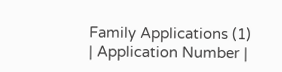Family Applications (1)
| Application Number |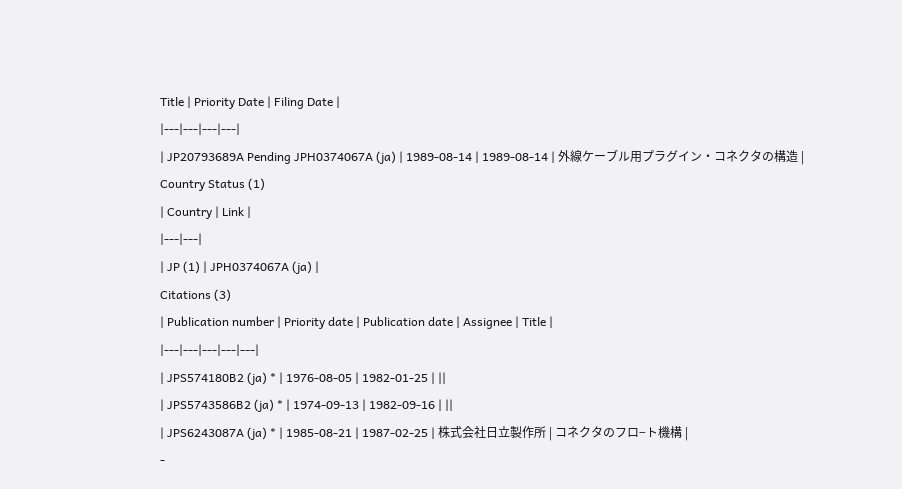Title | Priority Date | Filing Date |
|---|---|---|---|
| JP20793689A Pending JPH0374067A (ja) | 1989-08-14 | 1989-08-14 | 外線ケーブル用プラグイン・コネクタの構造 |
Country Status (1)
| Country | Link |
|---|---|
| JP (1) | JPH0374067A (ja) |
Citations (3)
| Publication number | Priority date | Publication date | Assignee | Title |
|---|---|---|---|---|
| JPS574180B2 (ja) * | 1976-08-05 | 1982-01-25 | ||
| JPS5743586B2 (ja) * | 1974-09-13 | 1982-09-16 | ||
| JPS6243087A (ja) * | 1985-08-21 | 1987-02-25 | 株式会社日立製作所 | コネクタのフロ−ト機構 |
-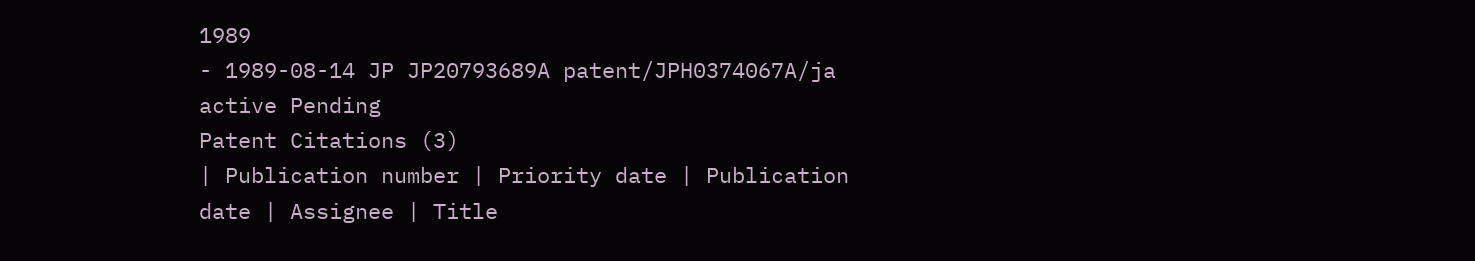1989
- 1989-08-14 JP JP20793689A patent/JPH0374067A/ja active Pending
Patent Citations (3)
| Publication number | Priority date | Publication date | Assignee | Title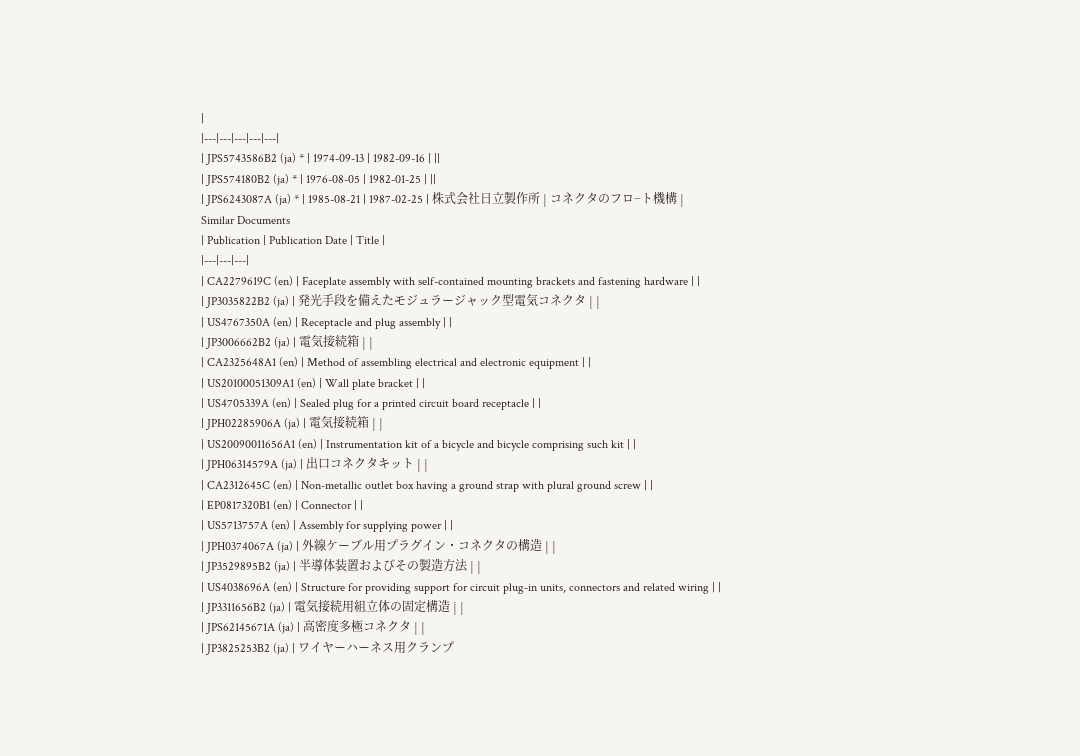|
|---|---|---|---|---|
| JPS5743586B2 (ja) * | 1974-09-13 | 1982-09-16 | ||
| JPS574180B2 (ja) * | 1976-08-05 | 1982-01-25 | ||
| JPS6243087A (ja) * | 1985-08-21 | 1987-02-25 | 株式会社日立製作所 | コネクタのフロ−ト機構 |
Similar Documents
| Publication | Publication Date | Title |
|---|---|---|
| CA2279619C (en) | Faceplate assembly with self-contained mounting brackets and fastening hardware | |
| JP3035822B2 (ja) | 発光手段を備えたモジュラージャック型電気コネクタ | |
| US4767350A (en) | Receptacle and plug assembly | |
| JP3006662B2 (ja) | 電気接続箱 | |
| CA2325648A1 (en) | Method of assembling electrical and electronic equipment | |
| US20100051309A1 (en) | Wall plate bracket | |
| US4705339A (en) | Sealed plug for a printed circuit board receptacle | |
| JPH02285906A (ja) | 電気接続箱 | |
| US20090011656A1 (en) | Instrumentation kit of a bicycle and bicycle comprising such kit | |
| JPH06314579A (ja) | 出口コネクタキット | |
| CA2312645C (en) | Non-metallic outlet box having a ground strap with plural ground screw | |
| EP0817320B1 (en) | Connector | |
| US5713757A (en) | Assembly for supplying power | |
| JPH0374067A (ja) | 外線ケーブル用プラグイン・コネクタの構造 | |
| JP3529895B2 (ja) | 半導体装置およびその製造方法 | |
| US4038696A (en) | Structure for providing support for circuit plug-in units, connectors and related wiring | |
| JP3311656B2 (ja) | 電気接続用組立体の固定構造 | |
| JPS62145671A (ja) | 高密度多極コネクタ | |
| JP3825253B2 (ja) | ワイヤーハーネス用クランプ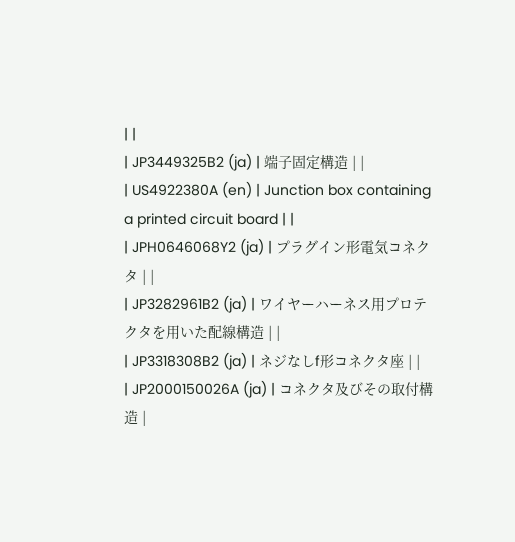| |
| JP3449325B2 (ja) | 端子固定構造 | |
| US4922380A (en) | Junction box containing a printed circuit board | |
| JPH0646068Y2 (ja) | プラグイン形電気コネクタ | |
| JP3282961B2 (ja) | ワイヤーハーネス用プロテクタを用いた配線構造 | |
| JP3318308B2 (ja) | ネジなしf形コネクタ座 | |
| JP2000150026A (ja) | コネクタ及びその取付構造 |